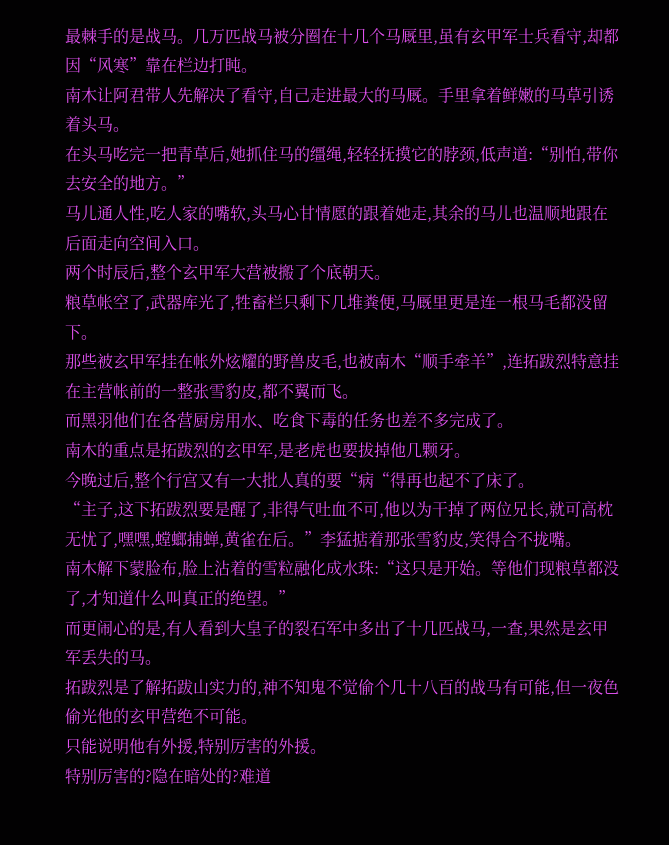最棘手的是战马。几万匹战马被分圈在十几个马厩里,虽有玄甲军士兵看守,却都因“风寒”靠在栏边打盹。
南木让阿君带人先解决了看守,自己走进最大的马厩。手里拿着鲜嫩的马草引诱着头马。
在头马吃完一把青草后,她抓住马的缰绳,轻轻抚摸它的脖颈,低声道:“别怕,带你去安全的地方。”
马儿通人性,吃人家的嘴软,头马心甘情愿的跟着她走,其余的马儿也温顺地跟在后面走向空间入口。
两个时辰后,整个玄甲军大营被搬了个底朝天。
粮草帐空了,武器库光了,牲畜栏只剩下几堆粪便,马厩里更是连一根马毛都没留下。
那些被玄甲军挂在帐外炫耀的野兽皮毛,也被南木“顺手牵羊”,连拓跋烈特意挂在主营帐前的一整张雪豹皮,都不翼而飞。
而黑羽他们在各营厨房用水、吃食下毒的任务也差不多完成了。
南木的重点是拓跋烈的玄甲军,是老虎也要拔掉他几颗牙。
今晚过后,整个行宫又有一大批人真的要“病“得再也起不了床了。
“主子,这下拓跋烈要是醒了,非得气吐血不可,他以为干掉了两位兄长,就可高枕无忧了,嘿嘿,螳螂捕蝉,黄雀在后。”李猛掂着那张雪豹皮,笑得合不拢嘴。
南木解下蒙脸布,脸上沾着的雪粒融化成水珠:“这只是开始。等他们现粮草都没了,才知道什么叫真正的绝望。”
而更闹心的是,有人看到大皇子的裂石军中多出了十几匹战马,一查,果然是玄甲军丢失的马。
拓跋烈是了解拓跋山实力的,神不知鬼不觉偷个几十八百的战马有可能,但一夜色偷光他的玄甲营绝不可能。
只能说明他有外援,特别厉害的外援。
特别厉害的?隐在暗处的?难道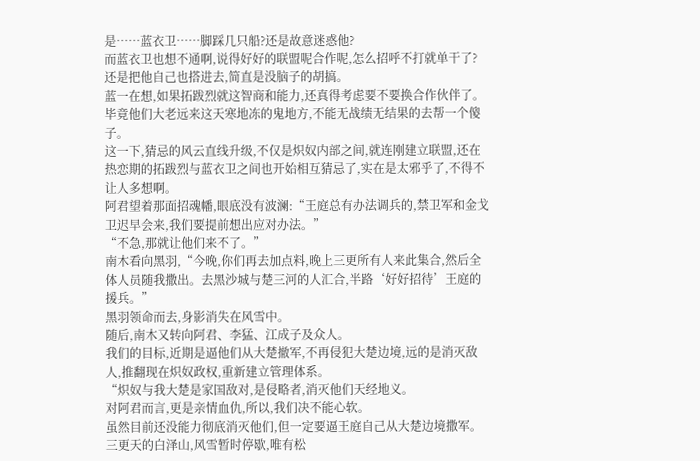是……蓝衣卫……脚踩几只船?还是故意迷惑他?
而蓝衣卫也想不通啊,说得好好的联盟呢合作呢,怎么招呼不打就单干了?还是把他自己也搭进去,简直是没脑子的胡搞。
蓝一在想,如果拓跋烈就这智商和能力,还真得考虑要不要换合作伙伴了。
毕竟他们大老远来这天寒地冻的鬼地方,不能无战绩无结果的去帮一个傻子。
这一下,猜忌的风云直线升级,不仅是炽奴内部之间,就连刚建立联盟,还在热恋期的拓跋烈与蓝衣卫之间也开始相互猜忌了,实在是太邪乎了,不得不让人多想啊。
阿君望着那面招魂幡,眼底没有波澜:“王庭总有办法调兵的,禁卫军和金戈卫迟早会来,我们要提前想出应对办法。”
“不急,那就让他们来不了。”
南木看向黑羽,“今晚,你们再去加点料,晚上三更所有人来此集合,然后全体人员随我撒出。去黑沙城与楚三河的人汇合,半路‘好好招待’王庭的援兵。”
黑羽领命而去,身影消失在风雪中。
随后,南木又转向阿君、李猛、江成子及众人。
我们的目标,近期是逼他们从大楚撤军,不再侵犯大楚边境,远的是消灭敌人,推翻现在炽奴政权,重新建立管理体系。
“炽奴与我大楚是家国敌对,是侵略者,消灭他们天经地义。
对阿君而言,更是亲情血仇,所以,我们决不能心软。
虽然目前还没能力彻底消灭他们,但一定要逼王庭自己从大楚边境撒军。
三更天的白泽山,风雪暂时停歇,唯有松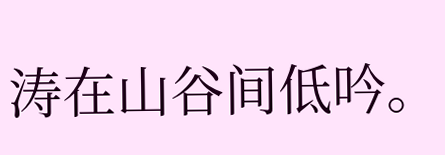涛在山谷间低吟。